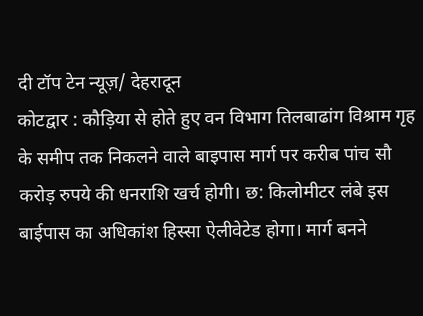दी टॉप टेन न्यूज़/ देहरादून
कोटद्वार : कौड़िया से होते हुए वन विभाग तिलबाढांग विश्राम गृह के समीप तक निकलने वाले बाइपास मार्ग पर करीब पांच सौ करोड़ रुपये की धनराशि खर्च होगी। छ: किलोमीटर लंबे इस बाईपास का अधिकांश हिस्सा ऐलीवेटेड होगा। मार्ग बनने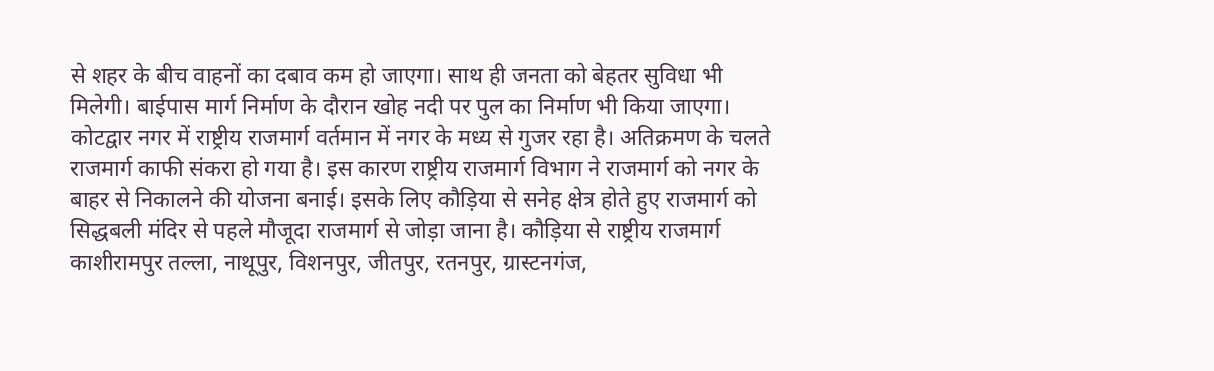से शहर के बीच वाहनों का दबाव कम हो जाएगा। साथ ही जनता को बेहतर सुविधा भी मिलेगी। बाईपास मार्ग निर्माण के दौरान खोह नदी पर पुल का निर्माण भी किया जाएगा।
कोटद्वार नगर में राष्ट्रीय राजमार्ग वर्तमान में नगर के मध्य से गुजर रहा है। अतिक्रमण के चलते राजमार्ग काफी संकरा हो गया है। इस कारण राष्ट्रीय राजमार्ग विभाग ने राजमार्ग को नगर के बाहर से निकालने की योजना बनाई। इसके लिए कौड़िया से सनेह क्षेत्र होते हुए राजमार्ग को सिद्धबली मंदिर से पहले मौजूदा राजमार्ग से जोड़ा जाना है। कौड़िया से राष्ट्रीय राजमार्ग काशीरामपुर तल्ला, नाथूपुर, विशनपुर, जीतपुर, रतनपुर, ग्रास्टनगंज,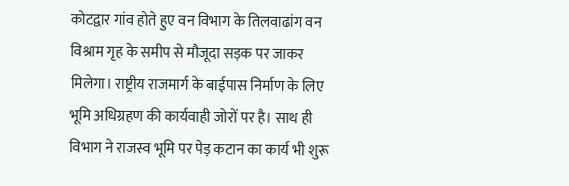कोटद्वार गांव होते हुए वन विभाग के तिलवाढांग वन विश्राम गृह के समीप से मौजूदा सड़क पर जाकर मिलेगा। राष्ट्रीय राजमार्ग के बाईपास निर्माण के लिए भूमि अधिग्रहण की कार्यवाही जोरों पर है। साथ ही विभाग ने राजस्व भूमि पर पेड़ कटान का कार्य भी शुरू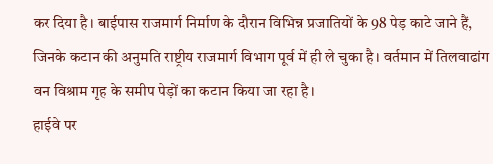कर दिया है। बाईपास राजमार्ग निर्माण के दौरान विभिन्न प्रजातियों के 98 पेड़ काटे जाने हैं, जिनके कटान की अनुमति राष्ट्रीय राजमार्ग विभाग पूर्व में ही ले चुका है। वर्तमान में तिलवाढांग वन विश्राम गृह के समीप पेड़ों का कटान किया जा रहा है।
हाईवे पर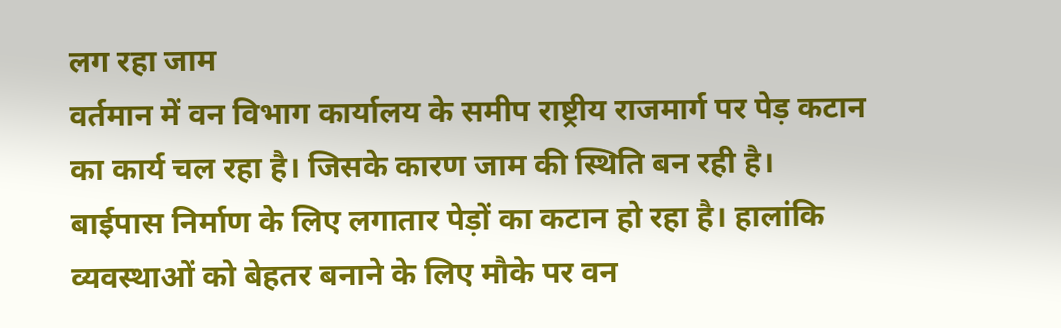लग रहा जाम
वर्तमान में वन विभाग कार्यालय के समीप राष्ट्रीय राजमार्ग पर पेड़ कटान का कार्य चल रहा है। जिसके कारण जाम की स्थिति बन रही है। बाईपास निर्माण के लिए लगातार पेड़ों का कटान हो रहा है। हालांकि व्यवस्थाओं को बेहतर बनाने के लिए मौके पर वन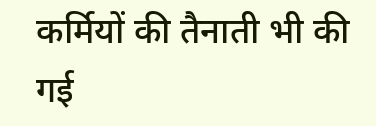कर्मियों की तैनाती भी की गई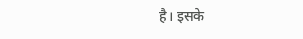है। इसके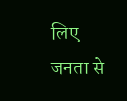लिए जनता से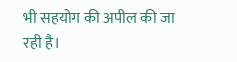भी सहयोग की अपील की जा रही है।